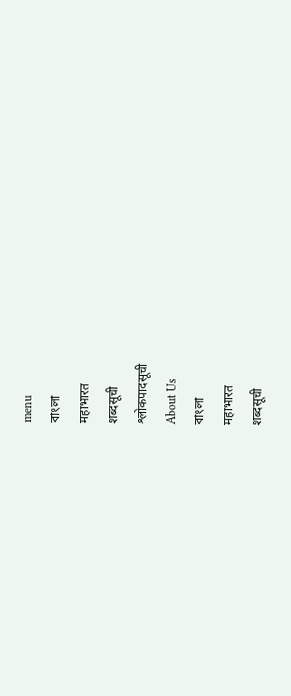menu
বাংলা
महाभारत
शब्दसूची
श्लोकपादसूची
About Us
বাংলা
महाभारत
शब्दसूची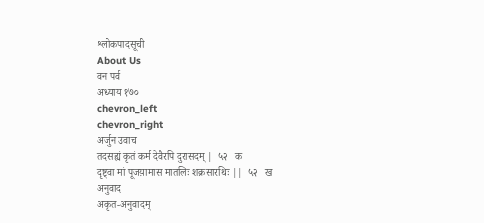श्लोकपादसूची
About Us
वन पर्व
अध्याय १७०
chevron_left
chevron_right
अर्जुन उवाच
तदसह्यं कृतं कर्म देवैरपि दुरासदम् |  ५२   क
दृष्ट्वा मां पूजय़ामास मातलिः शक्रसारथिः ||  ५२   ख
अनुवाद
अकृत-अनुवादम्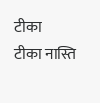टीका
टीका नास्ति